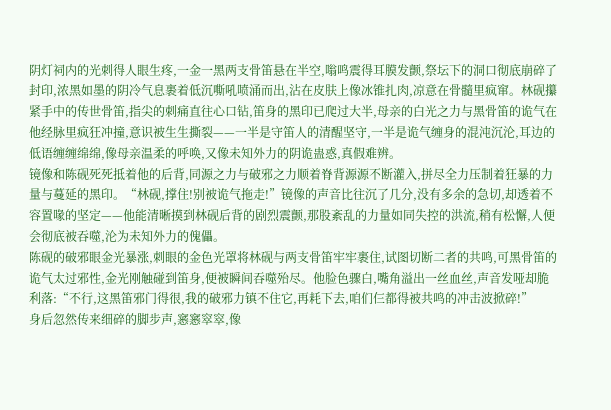阴灯祠内的光刺得人眼生疼,一金一黑两支骨笛悬在半空,嗡鸣震得耳膜发颤,祭坛下的洞口彻底崩碎了封印,浓黑如墨的阴冷气息裹着低沉嘶吼喷涌而出,沾在皮肤上像冰锥扎肉,凉意在骨髓里疯窜。林砚攥紧手中的传世骨笛,指尖的刺痛直往心口钻,笛身的黑印已爬过大半,母亲的白光之力与黑骨笛的诡气在他经脉里疯狂冲撞,意识被生生撕裂——一半是守笛人的清醒坚守,一半是诡气缠身的混沌沉沦,耳边的低语缠缠绵绵,像母亲温柔的呼唤,又像未知外力的阴诡蛊惑,真假难辨。
镜像和陈砚死死抵着他的后背,同源之力与破邪之力顺着脊背源源不断灌入,拼尽全力压制着狂暴的力量与蔓延的黑印。“林砚,撑住!别被诡气拖走!”镜像的声音比往沉了几分,没有多余的急切,却透着不容置喙的坚定——他能清晰摸到林砚后背的剧烈震颤,那股紊乱的力量如同失控的洪流,稍有松懈,人便会彻底被吞噬,沦为未知外力的傀儡。
陈砚的破邪眼金光暴涨,刺眼的金色光罩将林砚与两支骨笛牢牢裹住,试图切断二者的共鸣,可黑骨笛的诡气太过邪性,金光刚触碰到笛身,便被瞬间吞噬殆尽。他脸色骤白,嘴角溢出一丝血丝,声音发哑却脆利落:“不行,这黑笛邪门得很,我的破邪力镇不住它,再耗下去,咱们仨都得被共鸣的冲击波掀碎!”
身后忽然传来细碎的脚步声,窸窸窣窣,像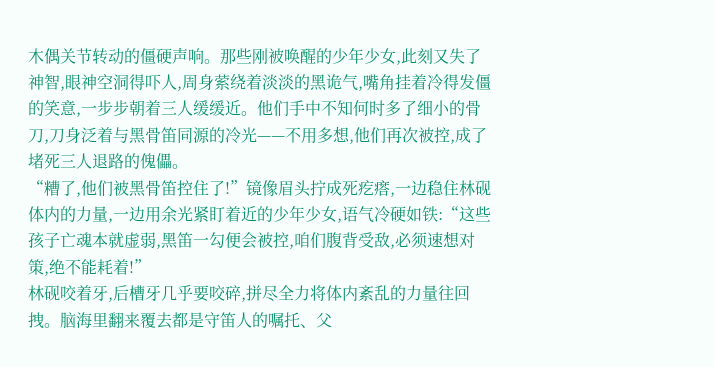木偶关节转动的僵硬声响。那些刚被唤醒的少年少女,此刻又失了神智,眼神空洞得吓人,周身萦绕着淡淡的黑诡气,嘴角挂着冷得发僵的笑意,一步步朝着三人缓缓近。他们手中不知何时多了细小的骨刀,刀身泛着与黑骨笛同源的冷光——不用多想,他们再次被控,成了堵死三人退路的傀儡。
“糟了,他们被黑骨笛控住了!”镜像眉头拧成死疙瘩,一边稳住林砚体内的力量,一边用余光紧盯着近的少年少女,语气冷硬如铁:“这些孩子亡魂本就虚弱,黑笛一勾便会被控,咱们腹背受敌,必须速想对策,绝不能耗着!”
林砚咬着牙,后槽牙几乎要咬碎,拼尽全力将体内紊乱的力量往回拽。脑海里翻来覆去都是守笛人的嘱托、父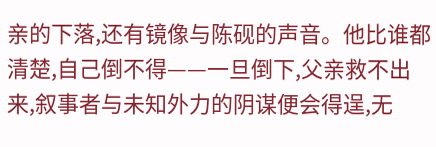亲的下落,还有镜像与陈砚的声音。他比谁都清楚,自己倒不得——一旦倒下,父亲救不出来,叙事者与未知外力的阴谋便会得逞,无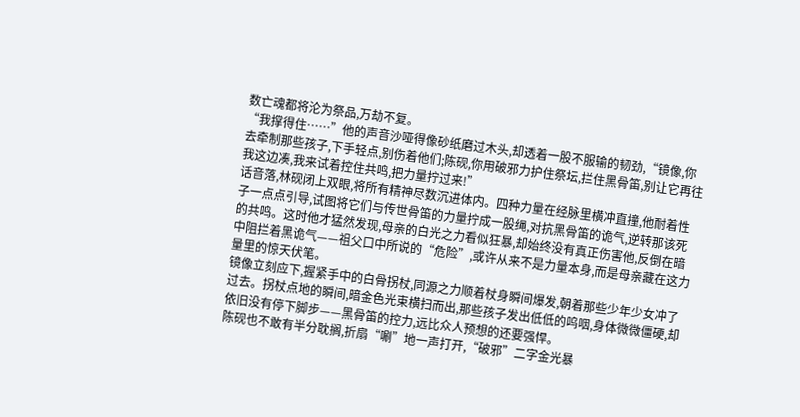数亡魂都将沦为祭品,万劫不复。
“我撑得住……”他的声音沙哑得像砂纸磨过木头,却透着一股不服输的韧劲,“镜像,你去牵制那些孩子,下手轻点,别伤着他们;陈砚,你用破邪力护住祭坛,拦住黑骨笛,别让它再往我这边凑,我来试着控住共鸣,把力量拧过来!”
话音落,林砚闭上双眼,将所有精神尽数沉进体内。四种力量在经脉里横冲直撞,他耐着性子一点点引导,试图将它们与传世骨笛的力量拧成一股绳,对抗黑骨笛的诡气,逆转那该死的共鸣。这时他才猛然发现,母亲的白光之力看似狂暴,却始终没有真正伤害他,反倒在暗中阻拦着黑诡气——祖父口中所说的“危险”,或许从来不是力量本身,而是母亲藏在这力量里的惊天伏笔。
镜像立刻应下,握紧手中的白骨拐杖,同源之力顺着杖身瞬间爆发,朝着那些少年少女冲了过去。拐杖点地的瞬间,暗金色光束横扫而出,那些孩子发出低低的呜咽,身体微微僵硬,却依旧没有停下脚步——黑骨笛的控力,远比众人预想的还要强悍。
陈砚也不敢有半分耽搁,折扇“唰”地一声打开,“破邪”二字金光暴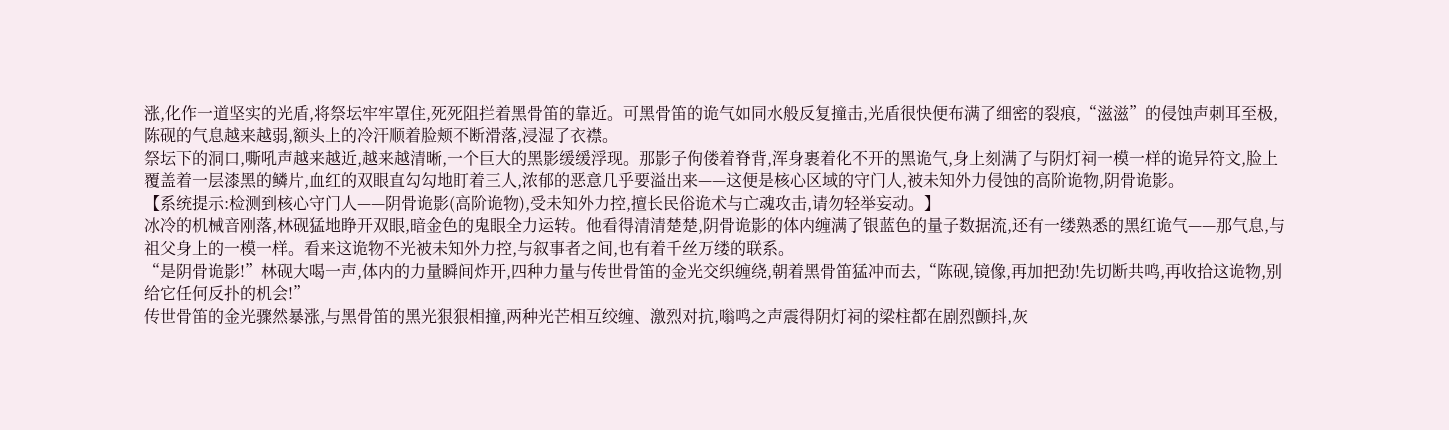涨,化作一道坚实的光盾,将祭坛牢牢罩住,死死阻拦着黑骨笛的靠近。可黑骨笛的诡气如同水般反复撞击,光盾很快便布满了细密的裂痕,“滋滋”的侵蚀声刺耳至极,陈砚的气息越来越弱,额头上的冷汗顺着脸颊不断滑落,浸湿了衣襟。
祭坛下的洞口,嘶吼声越来越近,越来越清晰,一个巨大的黑影缓缓浮现。那影子佝偻着脊背,浑身裹着化不开的黑诡气,身上刻满了与阴灯祠一模一样的诡异符文,脸上覆盖着一层漆黑的鳞片,血红的双眼直勾勾地盯着三人,浓郁的恶意几乎要溢出来——这便是核心区域的守门人,被未知外力侵蚀的高阶诡物,阴骨诡影。
【系统提示:检测到核心守门人——阴骨诡影(高阶诡物),受未知外力控,擅长民俗诡术与亡魂攻击,请勿轻举妄动。】
冰冷的机械音刚落,林砚猛地睁开双眼,暗金色的鬼眼全力运转。他看得清清楚楚,阴骨诡影的体内缠满了银蓝色的量子数据流,还有一缕熟悉的黑红诡气——那气息,与祖父身上的一模一样。看来这诡物不光被未知外力控,与叙事者之间,也有着千丝万缕的联系。
“是阴骨诡影!”林砚大喝一声,体内的力量瞬间炸开,四种力量与传世骨笛的金光交织缠绕,朝着黑骨笛猛冲而去,“陈砚,镜像,再加把劲!先切断共鸣,再收拾这诡物,别给它任何反扑的机会!”
传世骨笛的金光骤然暴涨,与黑骨笛的黑光狠狠相撞,两种光芒相互绞缠、激烈对抗,嗡鸣之声震得阴灯祠的梁柱都在剧烈颤抖,灰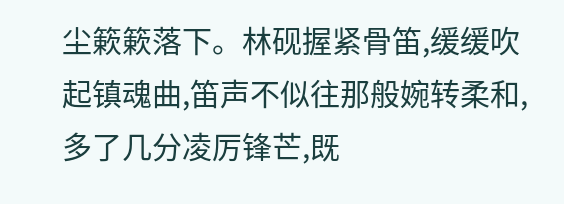尘簌簌落下。林砚握紧骨笛,缓缓吹起镇魂曲,笛声不似往那般婉转柔和,多了几分凌厉锋芒,既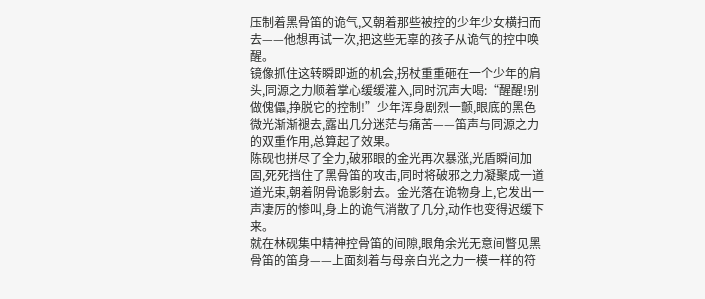压制着黑骨笛的诡气,又朝着那些被控的少年少女横扫而去——他想再试一次,把这些无辜的孩子从诡气的控中唤醒。
镜像抓住这转瞬即逝的机会,拐杖重重砸在一个少年的肩头,同源之力顺着掌心缓缓灌入,同时沉声大喝:“醒醒!别做傀儡,挣脱它的控制!”少年浑身剧烈一颤,眼底的黑色微光渐渐褪去,露出几分迷茫与痛苦——笛声与同源之力的双重作用,总算起了效果。
陈砚也拼尽了全力,破邪眼的金光再次暴涨,光盾瞬间加固,死死挡住了黑骨笛的攻击,同时将破邪之力凝聚成一道道光束,朝着阴骨诡影射去。金光落在诡物身上,它发出一声凄厉的惨叫,身上的诡气消散了几分,动作也变得迟缓下来。
就在林砚集中精神控骨笛的间隙,眼角余光无意间瞥见黑骨笛的笛身——上面刻着与母亲白光之力一模一样的符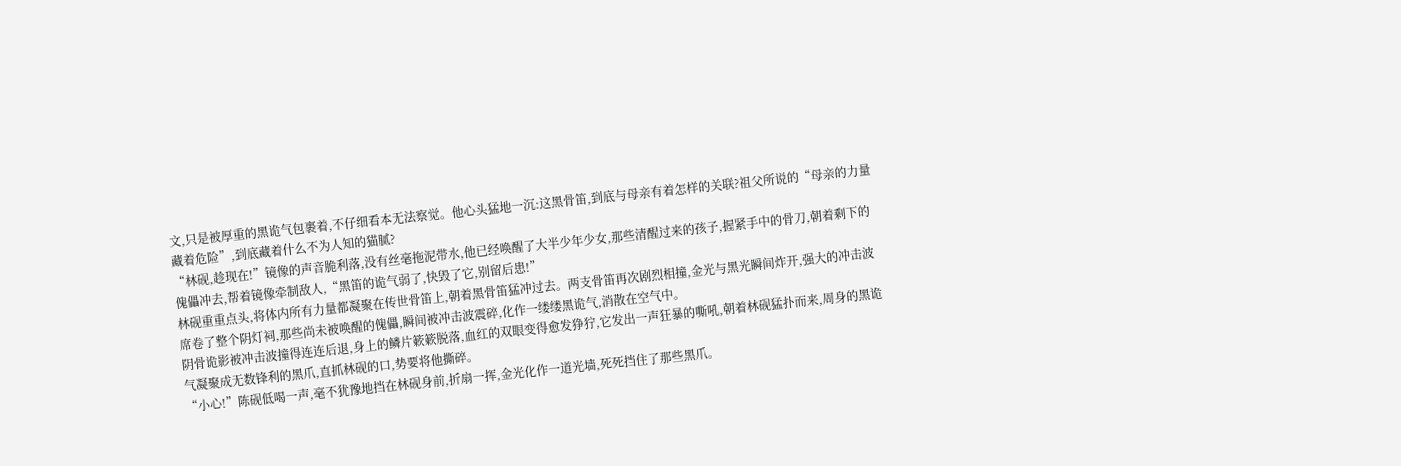文,只是被厚重的黑诡气包裹着,不仔细看本无法察觉。他心头猛地一沉:这黑骨笛,到底与母亲有着怎样的关联?祖父所说的“母亲的力量藏着危险”,到底藏着什么不为人知的猫腻?
“林砚,趁现在!”镜像的声音脆利落,没有丝毫拖泥带水,他已经唤醒了大半少年少女,那些清醒过来的孩子,握紧手中的骨刀,朝着剩下的傀儡冲去,帮着镜像牵制敌人,“黑笛的诡气弱了,快毁了它,别留后患!”
林砚重重点头,将体内所有力量都凝聚在传世骨笛上,朝着黑骨笛猛冲过去。两支骨笛再次剧烈相撞,金光与黑光瞬间炸开,强大的冲击波席卷了整个阴灯祠,那些尚未被唤醒的傀儡,瞬间被冲击波震碎,化作一缕缕黑诡气,消散在空气中。
阴骨诡影被冲击波撞得连连后退,身上的鳞片簌簌脱落,血红的双眼变得愈发狰狞,它发出一声狂暴的嘶吼,朝着林砚猛扑而来,周身的黑诡气凝聚成无数锋利的黑爪,直抓林砚的口,势要将他撕碎。
“小心!”陈砚低喝一声,毫不犹豫地挡在林砚身前,折扇一挥,金光化作一道光墙,死死挡住了那些黑爪。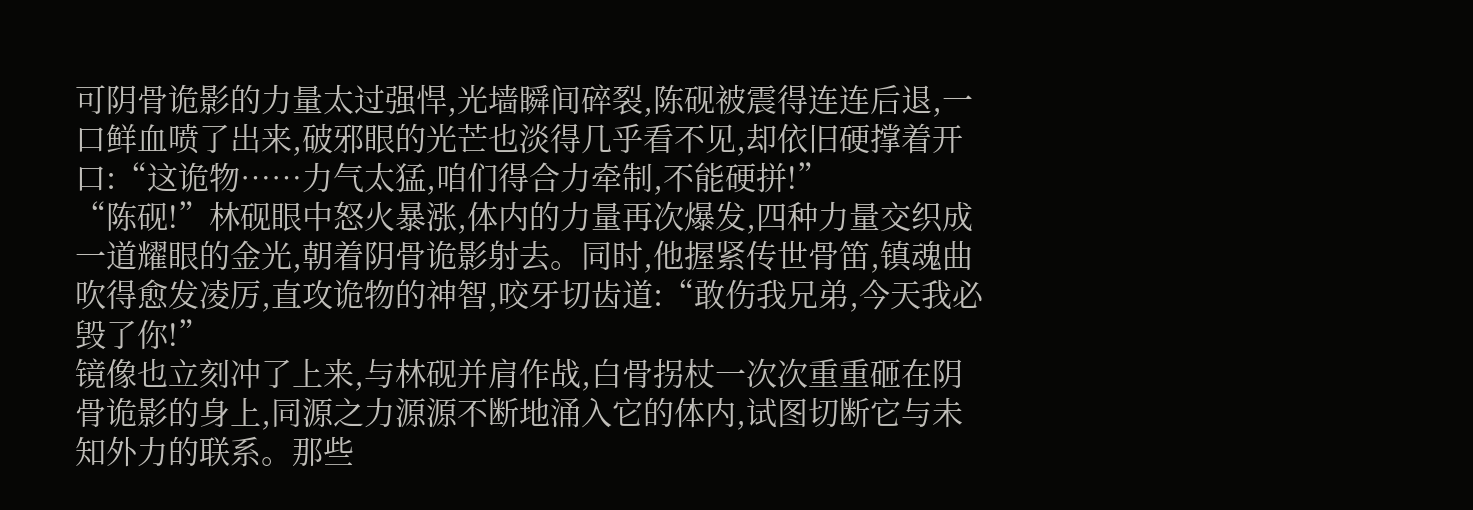可阴骨诡影的力量太过强悍,光墙瞬间碎裂,陈砚被震得连连后退,一口鲜血喷了出来,破邪眼的光芒也淡得几乎看不见,却依旧硬撑着开口:“这诡物……力气太猛,咱们得合力牵制,不能硬拼!”
“陈砚!”林砚眼中怒火暴涨,体内的力量再次爆发,四种力量交织成一道耀眼的金光,朝着阴骨诡影射去。同时,他握紧传世骨笛,镇魂曲吹得愈发凌厉,直攻诡物的神智,咬牙切齿道:“敢伤我兄弟,今天我必毁了你!”
镜像也立刻冲了上来,与林砚并肩作战,白骨拐杖一次次重重砸在阴骨诡影的身上,同源之力源源不断地涌入它的体内,试图切断它与未知外力的联系。那些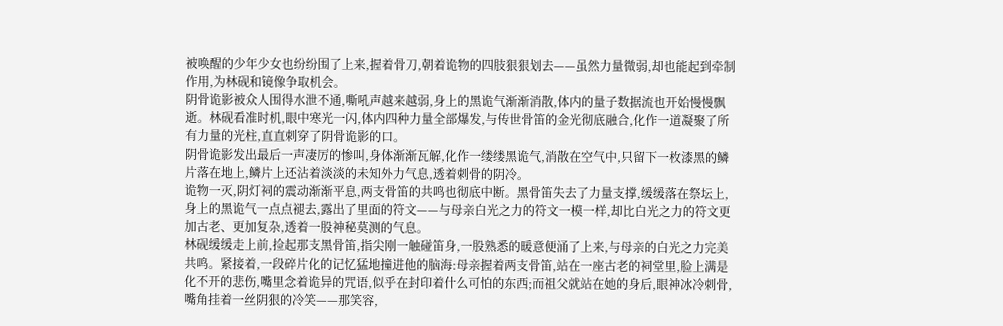被唤醒的少年少女也纷纷围了上来,握着骨刀,朝着诡物的四肢狠狠划去——虽然力量微弱,却也能起到牵制作用,为林砚和镜像争取机会。
阴骨诡影被众人围得水泄不通,嘶吼声越来越弱,身上的黑诡气渐渐消散,体内的量子数据流也开始慢慢飘逝。林砚看准时机,眼中寒光一闪,体内四种力量全部爆发,与传世骨笛的金光彻底融合,化作一道凝聚了所有力量的光柱,直直刺穿了阴骨诡影的口。
阴骨诡影发出最后一声凄厉的惨叫,身体渐渐瓦解,化作一缕缕黑诡气,消散在空气中,只留下一枚漆黑的鳞片落在地上,鳞片上还沾着淡淡的未知外力气息,透着刺骨的阴冷。
诡物一灭,阴灯祠的震动渐渐平息,两支骨笛的共鸣也彻底中断。黑骨笛失去了力量支撑,缓缓落在祭坛上,身上的黑诡气一点点褪去,露出了里面的符文——与母亲白光之力的符文一模一样,却比白光之力的符文更加古老、更加复杂,透着一股神秘莫测的气息。
林砚缓缓走上前,捡起那支黑骨笛,指尖刚一触碰笛身,一股熟悉的暖意便涌了上来,与母亲的白光之力完美共鸣。紧接着,一段碎片化的记忆猛地撞进他的脑海:母亲握着两支骨笛,站在一座古老的祠堂里,脸上满是化不开的悲伤,嘴里念着诡异的咒语,似乎在封印着什么可怕的东西;而祖父就站在她的身后,眼神冰冷刺骨,嘴角挂着一丝阴狠的冷笑——那笑容,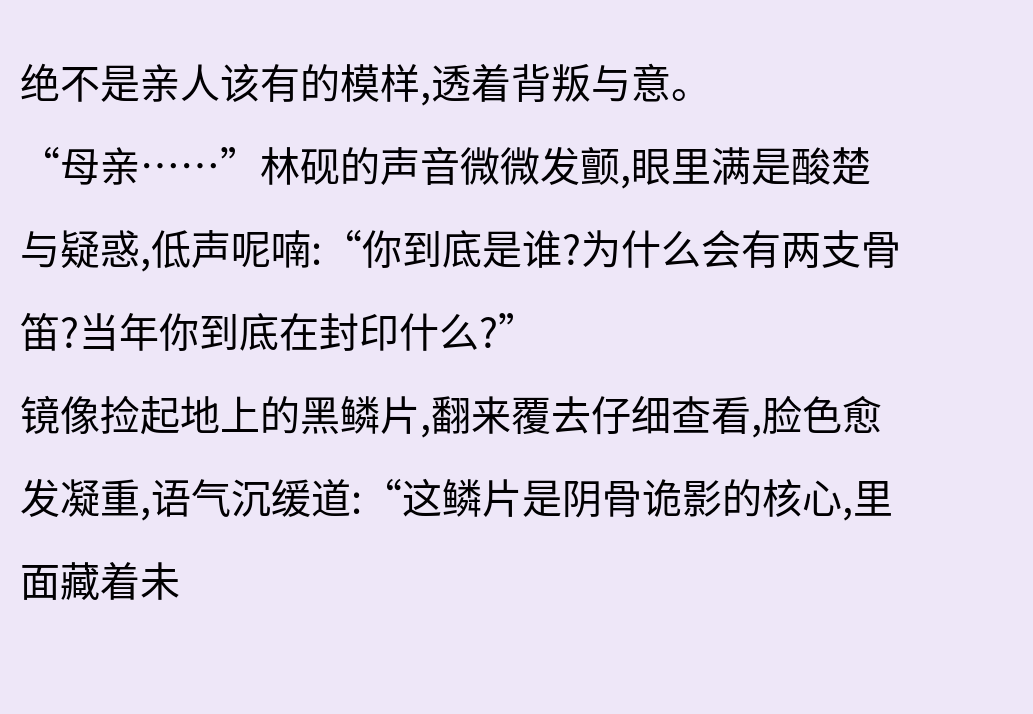绝不是亲人该有的模样,透着背叛与意。
“母亲……”林砚的声音微微发颤,眼里满是酸楚与疑惑,低声呢喃:“你到底是谁?为什么会有两支骨笛?当年你到底在封印什么?”
镜像捡起地上的黑鳞片,翻来覆去仔细查看,脸色愈发凝重,语气沉缓道:“这鳞片是阴骨诡影的核心,里面藏着未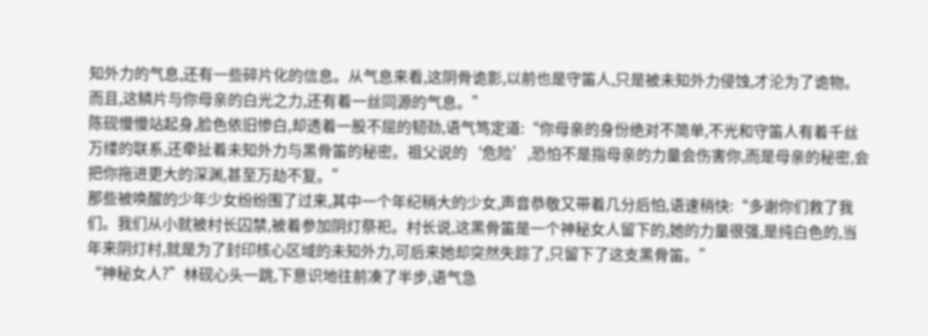知外力的气息,还有一些碎片化的信息。从气息来看,这阴骨诡影,以前也是守笛人,只是被未知外力侵蚀,才沦为了诡物。而且,这鳞片与你母亲的白光之力,还有着一丝同源的气息。”
陈砚慢慢站起身,脸色依旧惨白,却透着一股不屈的韧劲,语气笃定道:“你母亲的身份绝对不简单,不光和守笛人有着千丝万缕的联系,还牵扯着未知外力与黑骨笛的秘密。祖父说的‘危险’,恐怕不是指母亲的力量会伤害你,而是母亲的秘密,会把你拖进更大的深渊,甚至万劫不复。”
那些被唤醒的少年少女纷纷围了过来,其中一个年纪稍大的少女,声音恭敬又带着几分后怕,语速稍快:“多谢你们救了我们。我们从小就被村长囚禁,被着参加阴灯祭祀。村长说,这黑骨笛是一个神秘女人留下的,她的力量很强,是纯白色的,当年来阴灯村,就是为了封印核心区域的未知外力,可后来她却突然失踪了,只留下了这支黑骨笛。”
“神秘女人?”林砚心头一跳,下意识地往前凑了半步,语气急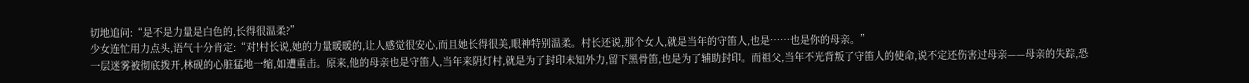切地追问:“是不是力量是白色的,长得很温柔?”
少女连忙用力点头,语气十分肯定:“对!村长说,她的力量暖暖的,让人感觉很安心,而且她长得很美,眼神特别温柔。村长还说,那个女人,就是当年的守笛人,也是……也是你的母亲。”
一层迷雾被彻底拨开,林砚的心脏猛地一缩,如遭重击。原来,他的母亲也是守笛人,当年来阴灯村,就是为了封印未知外力,留下黑骨笛,也是为了辅助封印。而祖父,当年不光背叛了守笛人的使命,说不定还伤害过母亲——母亲的失踪,恐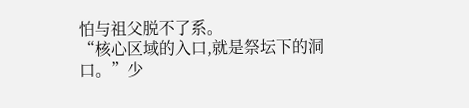怕与祖父脱不了系。
“核心区域的入口,就是祭坛下的洞口。”少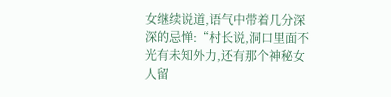女继续说道,语气中带着几分深深的忌惮:“村长说,洞口里面不光有未知外力,还有那个神秘女人留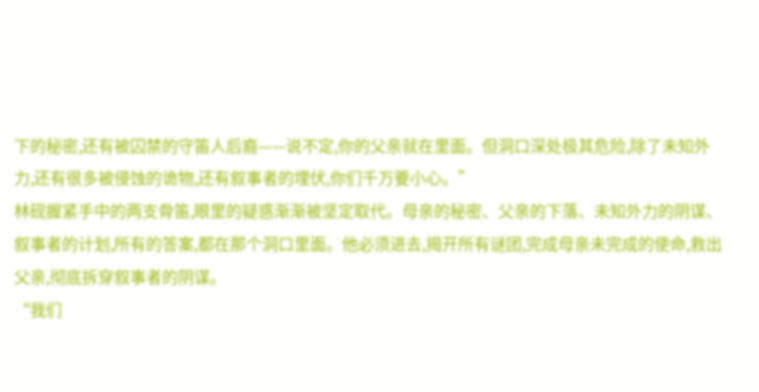下的秘密,还有被囚禁的守笛人后裔——说不定,你的父亲就在里面。但洞口深处极其危险,除了未知外力,还有很多被侵蚀的诡物,还有叙事者的埋伏,你们千万要小心。”
林砚握紧手中的两支骨笛,眼里的疑惑渐渐被坚定取代。母亲的秘密、父亲的下落、未知外力的阴谋、叙事者的计划,所有的答案,都在那个洞口里面。他必须进去,揭开所有谜团,完成母亲未完成的使命,救出父亲,彻底拆穿叙事者的阴谋。
“我们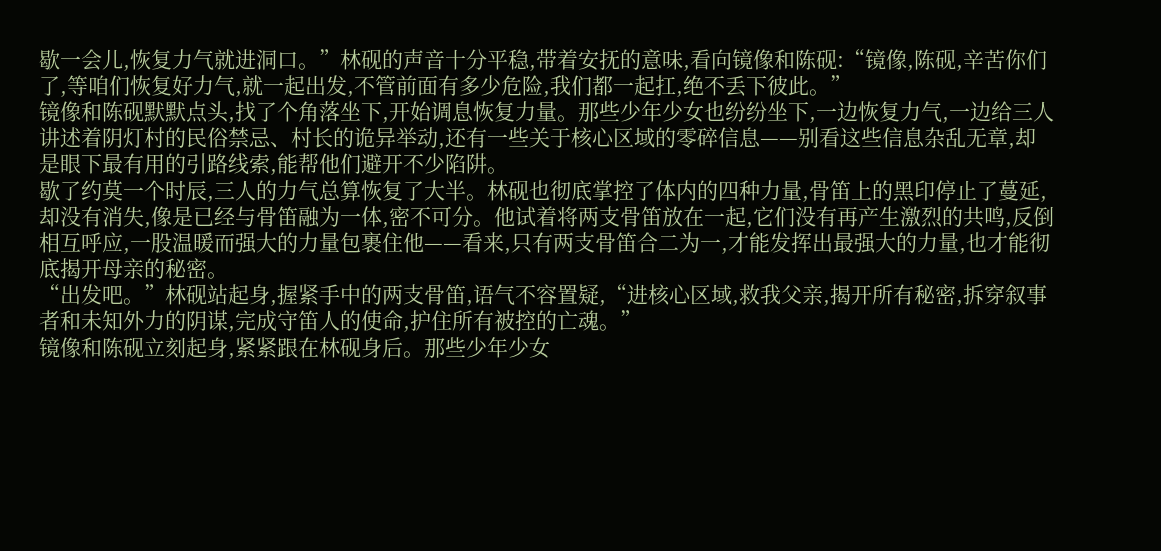歇一会儿,恢复力气就进洞口。”林砚的声音十分平稳,带着安抚的意味,看向镜像和陈砚:“镜像,陈砚,辛苦你们了,等咱们恢复好力气,就一起出发,不管前面有多少危险,我们都一起扛,绝不丢下彼此。”
镜像和陈砚默默点头,找了个角落坐下,开始调息恢复力量。那些少年少女也纷纷坐下,一边恢复力气,一边给三人讲述着阴灯村的民俗禁忌、村长的诡异举动,还有一些关于核心区域的零碎信息——别看这些信息杂乱无章,却是眼下最有用的引路线索,能帮他们避开不少陷阱。
歇了约莫一个时辰,三人的力气总算恢复了大半。林砚也彻底掌控了体内的四种力量,骨笛上的黑印停止了蔓延,却没有消失,像是已经与骨笛融为一体,密不可分。他试着将两支骨笛放在一起,它们没有再产生激烈的共鸣,反倒相互呼应,一股温暖而强大的力量包裹住他——看来,只有两支骨笛合二为一,才能发挥出最强大的力量,也才能彻底揭开母亲的秘密。
“出发吧。”林砚站起身,握紧手中的两支骨笛,语气不容置疑,“进核心区域,救我父亲,揭开所有秘密,拆穿叙事者和未知外力的阴谋,完成守笛人的使命,护住所有被控的亡魂。”
镜像和陈砚立刻起身,紧紧跟在林砚身后。那些少年少女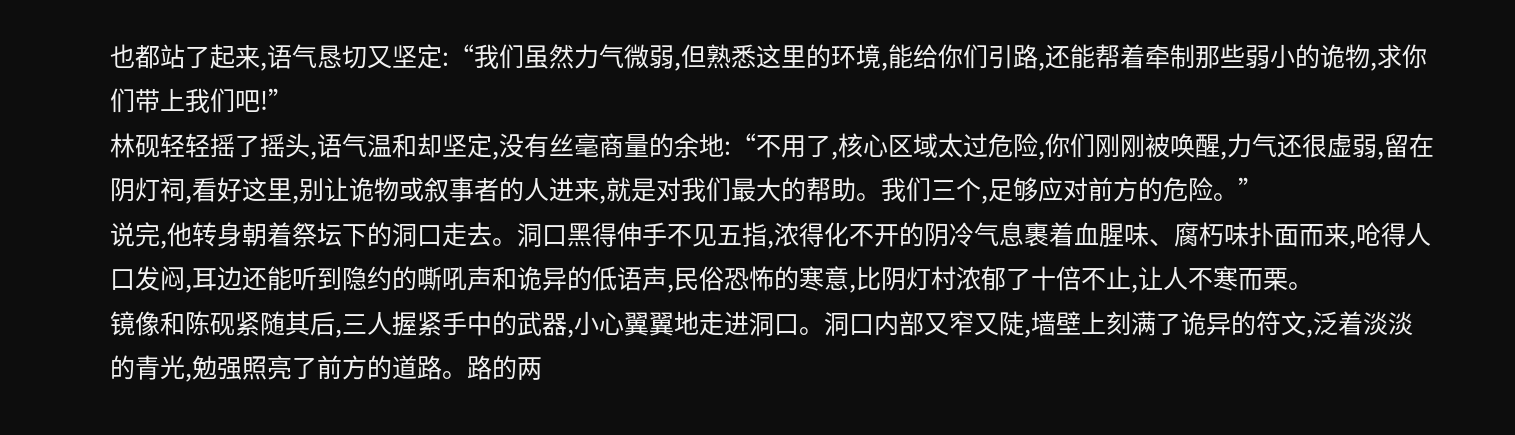也都站了起来,语气恳切又坚定:“我们虽然力气微弱,但熟悉这里的环境,能给你们引路,还能帮着牵制那些弱小的诡物,求你们带上我们吧!”
林砚轻轻摇了摇头,语气温和却坚定,没有丝毫商量的余地:“不用了,核心区域太过危险,你们刚刚被唤醒,力气还很虚弱,留在阴灯祠,看好这里,别让诡物或叙事者的人进来,就是对我们最大的帮助。我们三个,足够应对前方的危险。”
说完,他转身朝着祭坛下的洞口走去。洞口黑得伸手不见五指,浓得化不开的阴冷气息裹着血腥味、腐朽味扑面而来,呛得人口发闷,耳边还能听到隐约的嘶吼声和诡异的低语声,民俗恐怖的寒意,比阴灯村浓郁了十倍不止,让人不寒而栗。
镜像和陈砚紧随其后,三人握紧手中的武器,小心翼翼地走进洞口。洞口内部又窄又陡,墙壁上刻满了诡异的符文,泛着淡淡的青光,勉强照亮了前方的道路。路的两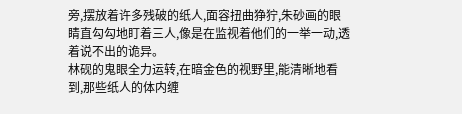旁,摆放着许多残破的纸人,面容扭曲狰狞,朱砂画的眼睛直勾勾地盯着三人,像是在监视着他们的一举一动,透着说不出的诡异。
林砚的鬼眼全力运转,在暗金色的视野里,能清晰地看到,那些纸人的体内缠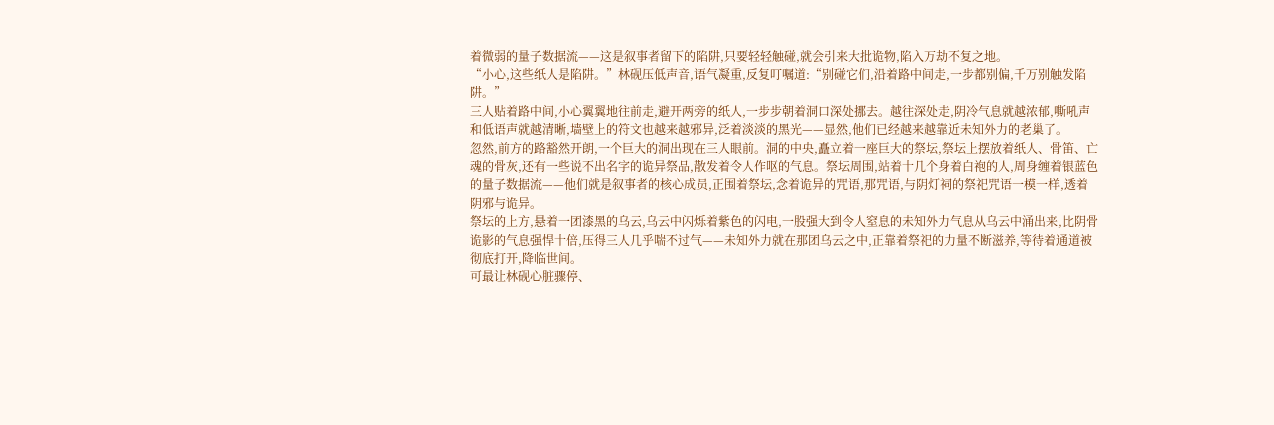着微弱的量子数据流——这是叙事者留下的陷阱,只要轻轻触碰,就会引来大批诡物,陷入万劫不复之地。
“小心,这些纸人是陷阱。”林砚压低声音,语气凝重,反复叮嘱道:“别碰它们,沿着路中间走,一步都别偏,千万别触发陷阱。”
三人贴着路中间,小心翼翼地往前走,避开两旁的纸人,一步步朝着洞口深处挪去。越往深处走,阴冷气息就越浓郁,嘶吼声和低语声就越清晰,墙壁上的符文也越来越邪异,泛着淡淡的黑光——显然,他们已经越来越靠近未知外力的老巢了。
忽然,前方的路豁然开朗,一个巨大的洞出现在三人眼前。洞的中央,矗立着一座巨大的祭坛,祭坛上摆放着纸人、骨笛、亡魂的骨灰,还有一些说不出名字的诡异祭品,散发着令人作呕的气息。祭坛周围,站着十几个身着白袍的人,周身缠着银蓝色的量子数据流——他们就是叙事者的核心成员,正围着祭坛,念着诡异的咒语,那咒语,与阴灯祠的祭祀咒语一模一样,透着阴邪与诡异。
祭坛的上方,悬着一团漆黑的乌云,乌云中闪烁着紫色的闪电,一股强大到令人窒息的未知外力气息从乌云中涌出来,比阴骨诡影的气息强悍十倍,压得三人几乎喘不过气——未知外力就在那团乌云之中,正靠着祭祀的力量不断滋养,等待着通道被彻底打开,降临世间。
可最让林砚心脏骤停、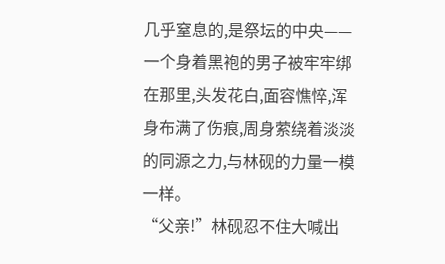几乎窒息的,是祭坛的中央——一个身着黑袍的男子被牢牢绑在那里,头发花白,面容憔悴,浑身布满了伤痕,周身萦绕着淡淡的同源之力,与林砚的力量一模一样。
“父亲!”林砚忍不住大喊出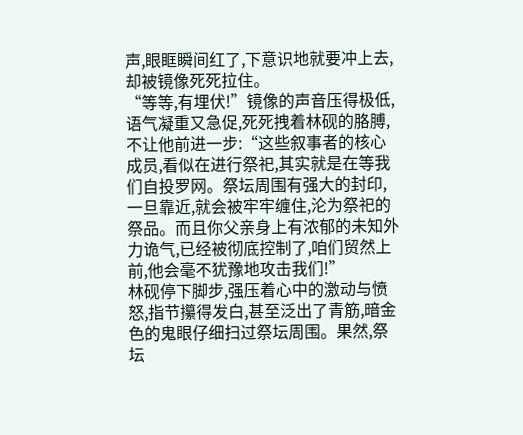声,眼眶瞬间红了,下意识地就要冲上去,却被镜像死死拉住。
“等等,有埋伏!”镜像的声音压得极低,语气凝重又急促,死死拽着林砚的胳膊,不让他前进一步:“这些叙事者的核心成员,看似在进行祭祀,其实就是在等我们自投罗网。祭坛周围有强大的封印,一旦靠近,就会被牢牢缠住,沦为祭祀的祭品。而且你父亲身上有浓郁的未知外力诡气,已经被彻底控制了,咱们贸然上前,他会毫不犹豫地攻击我们!”
林砚停下脚步,强压着心中的激动与愤怒,指节攥得发白,甚至泛出了青筋,暗金色的鬼眼仔细扫过祭坛周围。果然,祭坛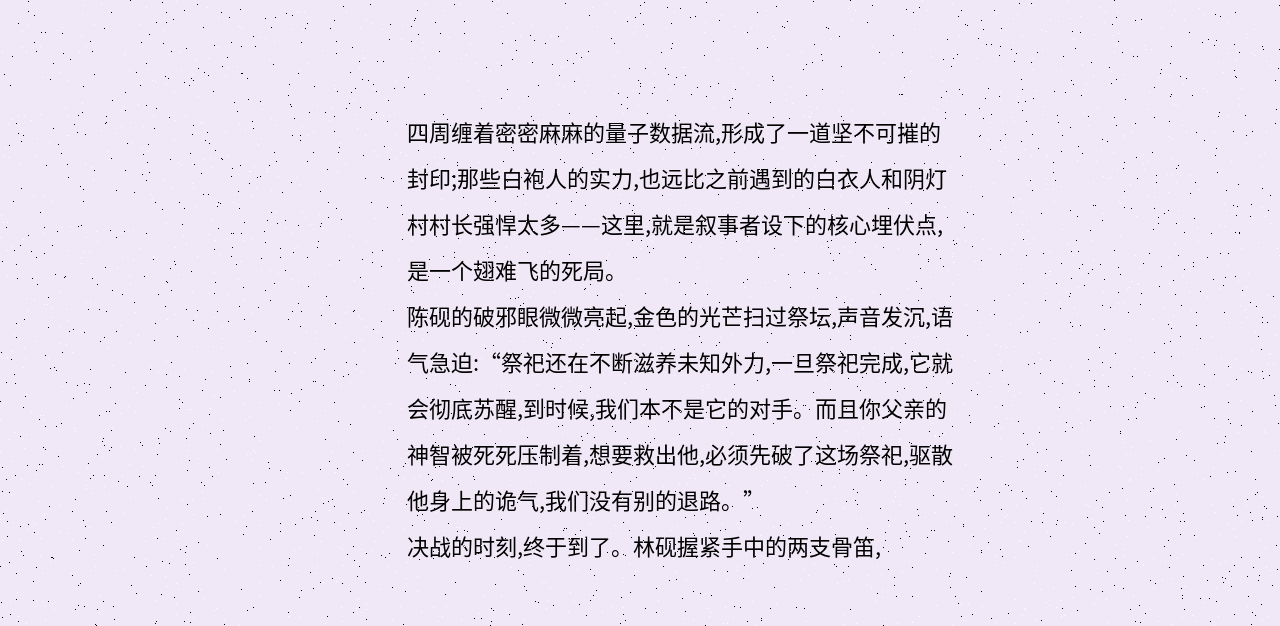四周缠着密密麻麻的量子数据流,形成了一道坚不可摧的封印;那些白袍人的实力,也远比之前遇到的白衣人和阴灯村村长强悍太多——这里,就是叙事者设下的核心埋伏点,是一个翅难飞的死局。
陈砚的破邪眼微微亮起,金色的光芒扫过祭坛,声音发沉,语气急迫:“祭祀还在不断滋养未知外力,一旦祭祀完成,它就会彻底苏醒,到时候,我们本不是它的对手。而且你父亲的神智被死死压制着,想要救出他,必须先破了这场祭祀,驱散他身上的诡气,我们没有别的退路。”
决战的时刻,终于到了。林砚握紧手中的两支骨笛,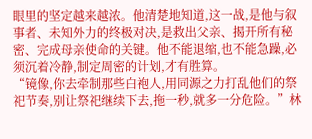眼里的坚定越来越浓。他清楚地知道,这一战,是他与叙事者、未知外力的终极对决,是救出父亲、揭开所有秘密、完成母亲使命的关键。他不能退缩,也不能急躁,必须沉着冷静,制定周密的计划,才有胜算。
“镜像,你去牵制那些白袍人,用同源之力打乱他们的祭祀节奏,别让祭祀继续下去,拖一秒,就多一分危险。”林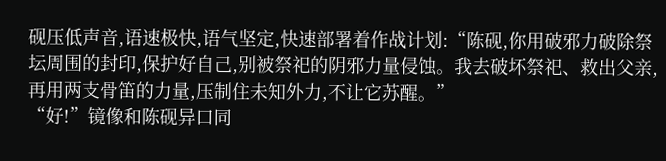砚压低声音,语速极快,语气坚定,快速部署着作战计划:“陈砚,你用破邪力破除祭坛周围的封印,保护好自己,别被祭祀的阴邪力量侵蚀。我去破坏祭祀、救出父亲,再用两支骨笛的力量,压制住未知外力,不让它苏醒。”
“好!”镜像和陈砚异口同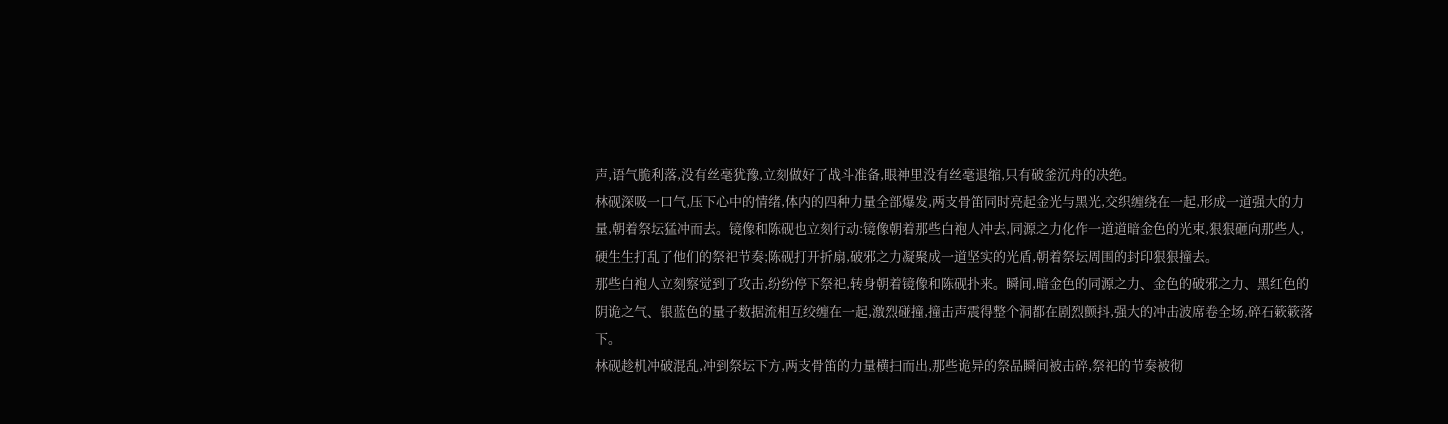声,语气脆利落,没有丝毫犹豫,立刻做好了战斗准备,眼神里没有丝毫退缩,只有破釜沉舟的决绝。
林砚深吸一口气,压下心中的情绪,体内的四种力量全部爆发,两支骨笛同时亮起金光与黑光,交织缠绕在一起,形成一道强大的力量,朝着祭坛猛冲而去。镜像和陈砚也立刻行动:镜像朝着那些白袍人冲去,同源之力化作一道道暗金色的光束,狠狠砸向那些人,硬生生打乱了他们的祭祀节奏;陈砚打开折扇,破邪之力凝聚成一道坚实的光盾,朝着祭坛周围的封印狠狠撞去。
那些白袍人立刻察觉到了攻击,纷纷停下祭祀,转身朝着镜像和陈砚扑来。瞬间,暗金色的同源之力、金色的破邪之力、黑红色的阴诡之气、银蓝色的量子数据流相互绞缠在一起,激烈碰撞,撞击声震得整个洞都在剧烈颤抖,强大的冲击波席卷全场,碎石簌簌落下。
林砚趁机冲破混乱,冲到祭坛下方,两支骨笛的力量横扫而出,那些诡异的祭品瞬间被击碎,祭祀的节奏被彻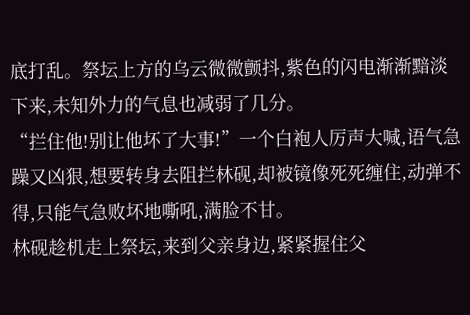底打乱。祭坛上方的乌云微微颤抖,紫色的闪电渐渐黯淡下来,未知外力的气息也减弱了几分。
“拦住他!别让他坏了大事!”一个白袍人厉声大喊,语气急躁又凶狠,想要转身去阻拦林砚,却被镜像死死缠住,动弹不得,只能气急败坏地嘶吼,满脸不甘。
林砚趁机走上祭坛,来到父亲身边,紧紧握住父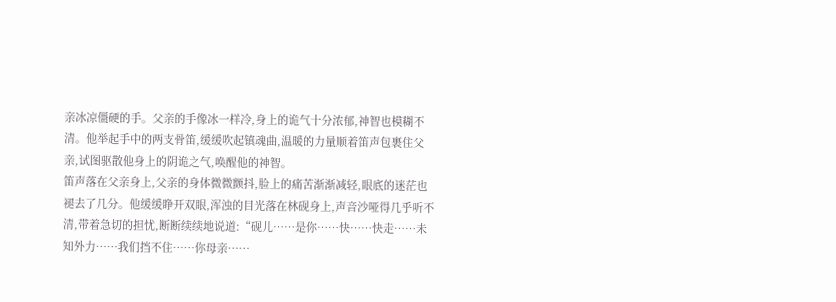亲冰凉僵硬的手。父亲的手像冰一样冷,身上的诡气十分浓郁,神智也模糊不清。他举起手中的两支骨笛,缓缓吹起镇魂曲,温暖的力量顺着笛声包裹住父亲,试图驱散他身上的阴诡之气,唤醒他的神智。
笛声落在父亲身上,父亲的身体微微颤抖,脸上的痛苦渐渐减轻,眼底的迷茫也褪去了几分。他缓缓睁开双眼,浑浊的目光落在林砚身上,声音沙哑得几乎听不清,带着急切的担忧,断断续续地说道:“砚儿……是你……快……快走……未知外力……我们挡不住……你母亲……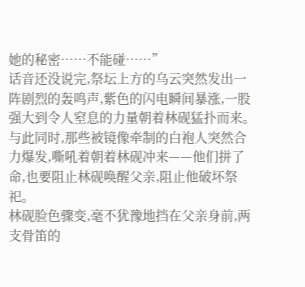她的秘密……不能碰……”
话音还没说完,祭坛上方的乌云突然发出一阵剧烈的轰鸣声,紫色的闪电瞬间暴涨,一股强大到令人窒息的力量朝着林砚猛扑而来。与此同时,那些被镜像牵制的白袍人突然合力爆发,嘶吼着朝着林砚冲来——他们拼了命,也要阻止林砚唤醒父亲,阻止他破坏祭祀。
林砚脸色骤变,毫不犹豫地挡在父亲身前,两支骨笛的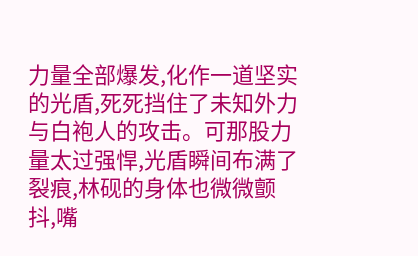力量全部爆发,化作一道坚实的光盾,死死挡住了未知外力与白袍人的攻击。可那股力量太过强悍,光盾瞬间布满了裂痕,林砚的身体也微微颤抖,嘴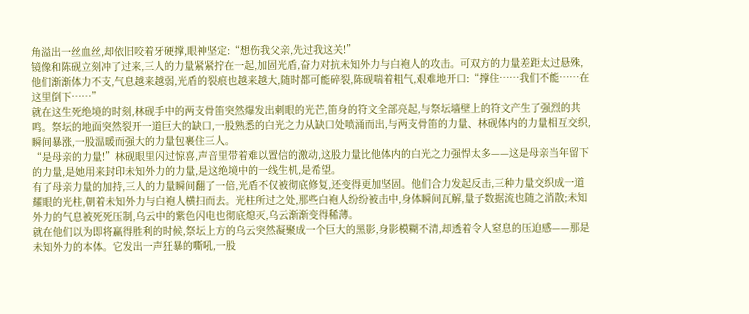角溢出一丝血丝,却依旧咬着牙硬撑,眼神坚定:“想伤我父亲,先过我这关!”
镜像和陈砚立刻冲了过来,三人的力量紧紧拧在一起,加固光盾,奋力对抗未知外力与白袍人的攻击。可双方的力量差距太过悬殊,他们渐渐体力不支,气息越来越弱,光盾的裂痕也越来越大,随时都可能碎裂,陈砚喘着粗气,艰难地开口:“撑住……我们不能……在这里倒下……”
就在这生死绝境的时刻,林砚手中的两支骨笛突然爆发出刺眼的光芒,笛身的符文全部亮起,与祭坛墙壁上的符文产生了强烈的共鸣。祭坛的地面突然裂开一道巨大的缺口,一股熟悉的白光之力从缺口处喷涌而出,与两支骨笛的力量、林砚体内的力量相互交织,瞬间暴涨,一股温暖而强大的力量包裹住三人。
“是母亲的力量!”林砚眼里闪过惊喜,声音里带着难以置信的激动,这股力量比他体内的白光之力强悍太多——这是母亲当年留下的力量,是她用来封印未知外力的力量,是这绝境中的一线生机,是希望。
有了母亲力量的加持,三人的力量瞬间翻了一倍,光盾不仅被彻底修复,还变得更加坚固。他们合力发起反击,三种力量交织成一道耀眼的光柱,朝着未知外力与白袍人横扫而去。光柱所过之处,那些白袍人纷纷被击中,身体瞬间瓦解,量子数据流也随之消散;未知外力的气息被死死压制,乌云中的紫色闪电也彻底熄灭,乌云渐渐变得稀薄。
就在他们以为即将赢得胜利的时候,祭坛上方的乌云突然凝聚成一个巨大的黑影,身影模糊不清,却透着令人窒息的压迫感——那是未知外力的本体。它发出一声狂暴的嘶吼,一股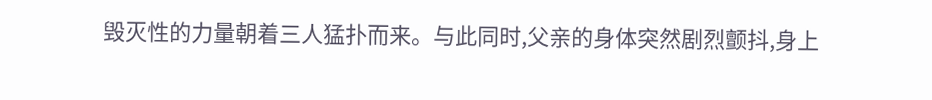毁灭性的力量朝着三人猛扑而来。与此同时,父亲的身体突然剧烈颤抖,身上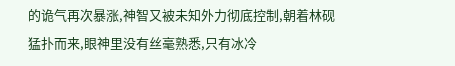的诡气再次暴涨,神智又被未知外力彻底控制,朝着林砚猛扑而来,眼神里没有丝毫熟悉,只有冰冷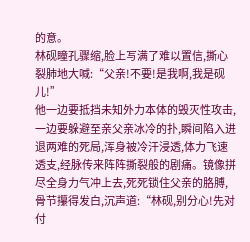的意。
林砚瞳孔骤缩,脸上写满了难以置信,撕心裂肺地大喊:“父亲!不要!是我啊,我是砚儿!”
他一边要抵挡未知外力本体的毁灭性攻击,一边要躲避至亲父亲冰冷的扑,瞬间陷入进退两难的死局,浑身被冷汗浸透,体力飞速透支,经脉传来阵阵撕裂般的剧痛。镜像拼尽全身力气冲上去,死死锁住父亲的胳膊,骨节攥得发白,沉声道:“林砚,别分心!先对付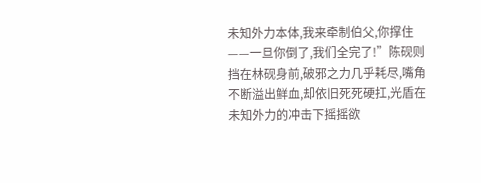未知外力本体,我来牵制伯父,你撑住——一旦你倒了,我们全完了!”陈砚则挡在林砚身前,破邪之力几乎耗尽,嘴角不断溢出鲜血,却依旧死死硬扛,光盾在未知外力的冲击下摇摇欲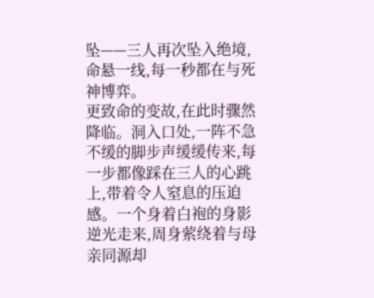坠——三人再次坠入绝境,命悬一线,每一秒都在与死神博弈。
更致命的变故,在此时骤然降临。洞入口处,一阵不急不缓的脚步声缓缓传来,每一步都像踩在三人的心跳上,带着令人窒息的压迫感。一个身着白袍的身影逆光走来,周身萦绕着与母亲同源却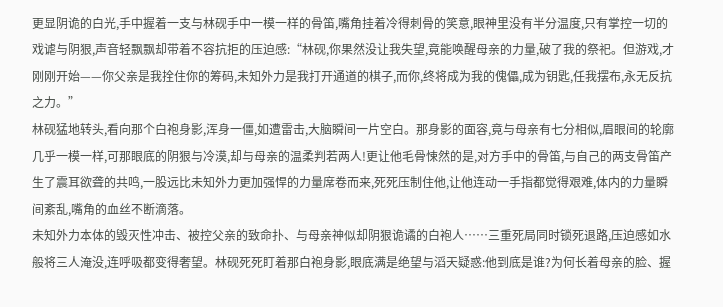更显阴诡的白光,手中握着一支与林砚手中一模一样的骨笛,嘴角挂着冷得刺骨的笑意,眼神里没有半分温度,只有掌控一切的戏谑与阴狠,声音轻飘飘却带着不容抗拒的压迫感:“林砚,你果然没让我失望,竟能唤醒母亲的力量,破了我的祭祀。但游戏,才刚刚开始——你父亲是我拴住你的筹码,未知外力是我打开通道的棋子,而你,终将成为我的傀儡,成为钥匙,任我摆布,永无反抗之力。”
林砚猛地转头,看向那个白袍身影,浑身一僵,如遭雷击,大脑瞬间一片空白。那身影的面容,竟与母亲有七分相似,眉眼间的轮廓几乎一模一样,可那眼底的阴狠与冷漠,却与母亲的温柔判若两人!更让他毛骨悚然的是,对方手中的骨笛,与自己的两支骨笛产生了震耳欲聋的共鸣,一股远比未知外力更加强悍的力量席卷而来,死死压制住他,让他连动一手指都觉得艰难,体内的力量瞬间紊乱,嘴角的血丝不断滴落。
未知外力本体的毁灭性冲击、被控父亲的致命扑、与母亲神似却阴狠诡谲的白袍人……三重死局同时锁死退路,压迫感如水般将三人淹没,连呼吸都变得奢望。林砚死死盯着那白袍身影,眼底满是绝望与滔天疑惑:他到底是谁?为何长着母亲的脸、握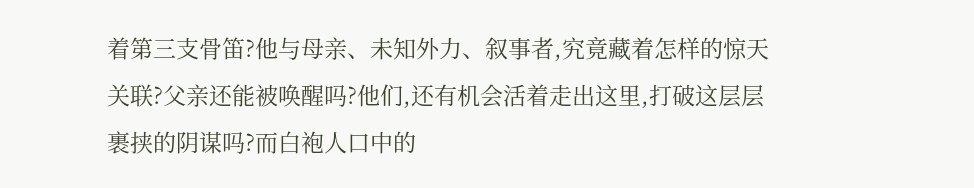着第三支骨笛?他与母亲、未知外力、叙事者,究竟藏着怎样的惊天关联?父亲还能被唤醒吗?他们,还有机会活着走出这里,打破这层层裹挟的阴谋吗?而白袍人口中的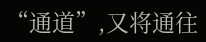“通道”,又将通往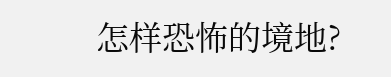怎样恐怖的境地?